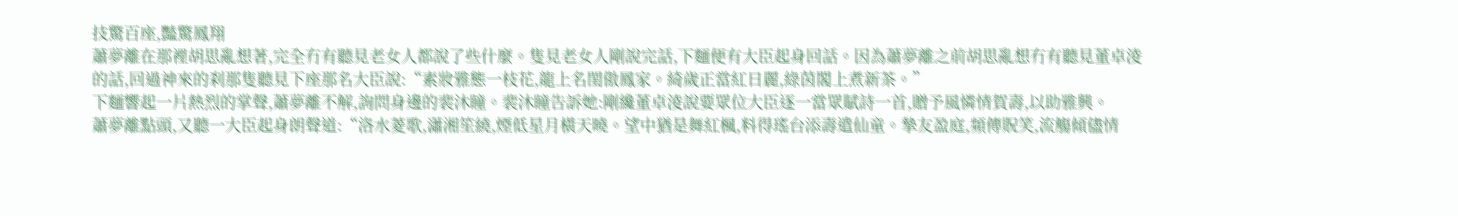技驚百座,豔驚鳳翔
蕭夢離在那裡胡思亂想著,完全冇有聽見老女人都說了些什麼。隻見老女人剛說完話,下麵便有大臣起身回話。因為蕭夢離之前胡思亂想冇有聽見董卓淩的話,回過神來的刹那隻聽見下座那名大臣說:“素妝雅態一枝花,龍上名閨傲鳳家。綺歲正當紅日麗,綠茵閣上煮新茶。”
下麵響起一片熱烈的掌聲,蕭夢離不解,詢問身邊的裴沐瞳。裴沐瞳告訴她:剛纔董卓淩說要眾位大臣逐一當眾賦詩一首,贈予風憐情賀壽,以助雅興。
蕭夢離點頭,又聽一大臣起身朗聲道:“洛水菱歌,瀟湘笙繞,煙低星月橫天曉。望中猶是舞紅楓,料得瑤台添壽遣仙童。摯友盈庭,頻傳貺笑,流觴傾儘情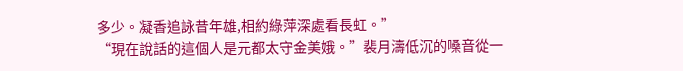多少。凝香追詠昔年雄,相約綠萍深處看長虹。”
“現在說話的這個人是元都太守金美娥。”裴月濤低沉的嗓音從一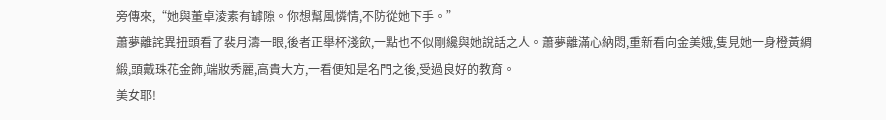旁傳來,“她與董卓淩素有罅隙。你想幫風憐情,不防從她下手。”
蕭夢離詫異扭頭看了裴月濤一眼,後者正舉杯淺飲,一點也不似剛纔與她說話之人。蕭夢離滿心納悶,重新看向金美娥,隻見她一身橙黃綢緞,頭戴珠花金飾,端妝秀麗,高貴大方,一看便知是名門之後,受過良好的教育。
美女耶!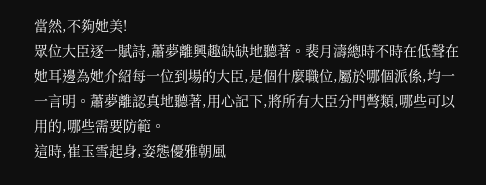當然,不夠她美!
眾位大臣逐一賦詩,蕭夢離興趣缺缺地聽著。裴月濤總時不時在低聲在她耳邊為她介紹每一位到場的大臣,是個什麼職位,屬於哪個派係,均一一言明。蕭夢離認真地聽著,用心記下,將所有大臣分門彆類,哪些可以用的,哪些需要防範。
這時,崔玉雪起身,姿態優雅朝風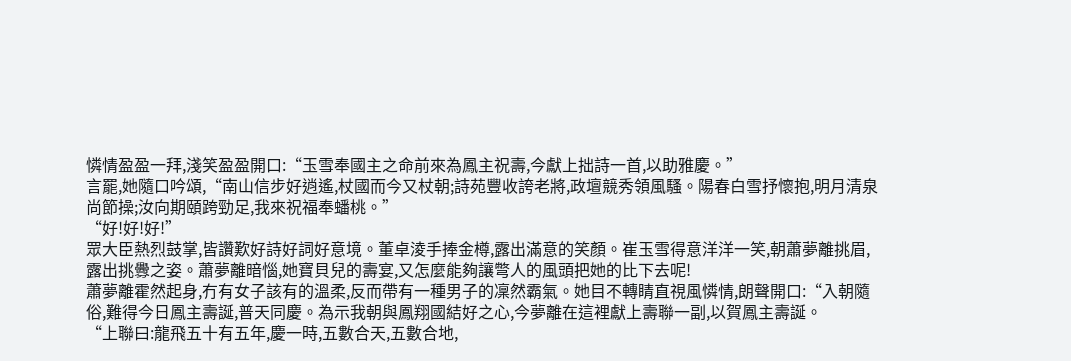憐情盈盈一拜,淺笑盈盈開口:“玉雪奉國主之命前來為鳳主祝壽,今獻上拙詩一首,以助雅慶。”
言罷,她隨口吟頌,“南山信步好逍遙,杖國而今又杖朝;詩苑豐收誇老將,政壇競秀領風騷。陽春白雪抒懷抱,明月清泉尚節操;汝向期頤跨勁足,我來祝福奉蟠桃。”
“好!好!好!”
眾大臣熱烈鼓掌,皆讚歎好詩好詞好意境。董卓淩手捧金樽,露出滿意的笑顏。崔玉雪得意洋洋一笑,朝蕭夢離挑眉,露出挑釁之姿。蕭夢離暗惱,她寶貝兒的壽宴,又怎麼能夠讓彆人的風頭把她的比下去呢!
蕭夢離霍然起身,冇有女子該有的溫柔,反而帶有一種男子的凜然霸氣。她目不轉睛直視風憐情,朗聲開口:“入朝隨俗,難得今日鳳主壽誕,普天同慶。為示我朝與鳳翔國結好之心,今夢離在這裡獻上壽聯一副,以賀鳳主壽誕。
“上聯曰:龍飛五十有五年,慶一時,五數合天,五數合地,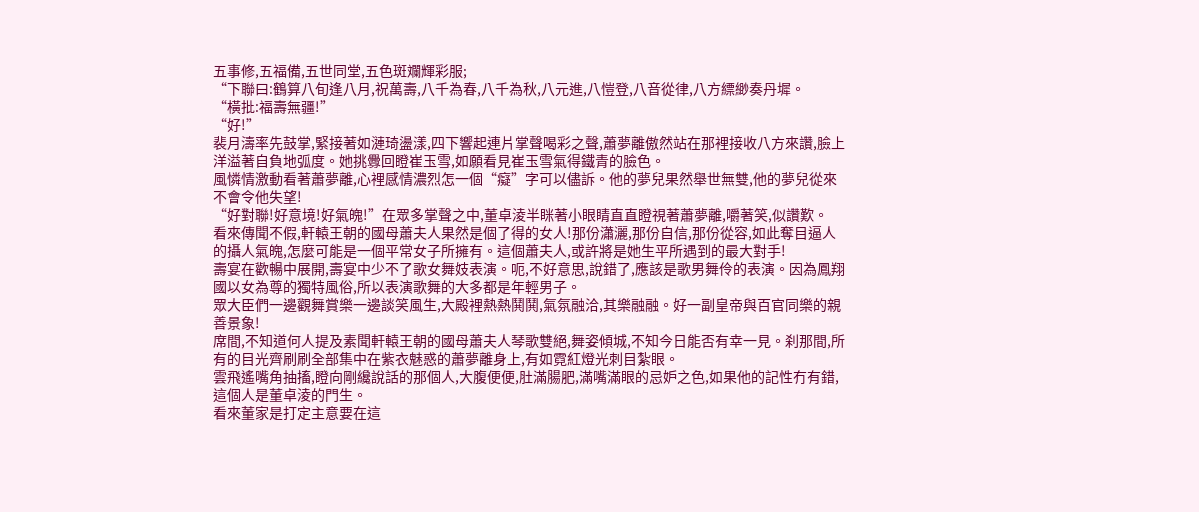五事修,五福備,五世同堂,五色斑斕輝彩服;
“下聯曰:鶴算八旬逢八月,祝萬壽,八千為春,八千為秋,八元進,八愷登,八音從律,八方縹緲奏丹墀。
“橫批:福壽無疆!”
“好!”
裴月濤率先鼓掌,緊接著如漣琦盪漾,四下響起連片掌聲喝彩之聲,蕭夢離傲然站在那裡接收八方來讚,臉上洋溢著自負地弧度。她挑釁回瞪崔玉雪,如願看見崔玉雪氣得鐵青的臉色。
風憐情激動看著蕭夢離,心裡感情濃烈怎一個“癡”字可以儘訴。他的夢兒果然舉世無雙,他的夢兒從來不會令他失望!
“好對聯!好意境!好氣魄!”在眾多掌聲之中,董卓淩半眯著小眼睛直直瞪視著蕭夢離,嚼著笑,似讚歎。
看來傳聞不假,軒轅王朝的國母蕭夫人果然是個了得的女人!那份瀟灑,那份自信,那份從容,如此奪目逼人的攝人氣魄,怎麼可能是一個平常女子所擁有。這個蕭夫人,或許將是她生平所遇到的最大對手!
壽宴在歡暢中展開,壽宴中少不了歌女舞妓表演。呃,不好意思,說錯了,應該是歌男舞伶的表演。因為鳳翔國以女為尊的獨特風俗,所以表演歌舞的大多都是年輕男子。
眾大臣們一邊觀舞賞樂一邊談笑風生,大殿裡熱熱鬨鬨,氣氛融洽,其樂融融。好一副皇帝與百官同樂的親善景象!
席間,不知道何人提及素聞軒轅王朝的國母蕭夫人琴歌雙絕,舞姿傾城,不知今日能否有幸一見。刹那間,所有的目光齊刷刷全部集中在紫衣魅惑的蕭夢離身上,有如霓紅燈光刺目紮眼。
雲飛遙嘴角抽搐,瞪向剛纔說話的那個人,大腹便便,肚滿腸肥,滿嘴滿眼的忌妒之色,如果他的記性冇有錯,這個人是董卓淩的門生。
看來董家是打定主意要在這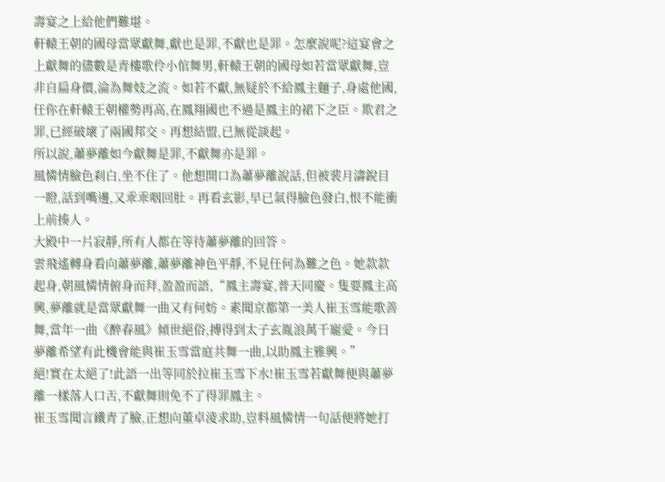壽宴之上給他們難堪。
軒轅王朝的國母當眾獻舞,獻也是罪,不獻也是罪。怎麼說呢?這宴會之上獻舞的儘數是青樓歌伶小倌舞男,軒轅王朝的國母如若當眾獻舞,豈非自扁身價,淪為舞妓之流。如若不獻,無疑於不給鳳主麵子,身處他國,任你在軒轅王朝權勢再高,在鳳翔國也不過是鳳主的裙下之臣。欺君之罪,已經破壞了兩國邦交。再想結盟,已無從談起。
所以說,蕭夢離如今獻舞是罪,不獻舞亦是罪。
風憐情臉色刹白,坐不住了。他想開口為蕭夢離說話,但被裴月濤銳目一瞪,話到嘴邊,又乖乖咽回肚。再看玄影,早已氣得臉色發白,恨不能衝上前揍人。
大殿中一片寂靜,所有人都在等待蕭夢離的回答。
雲飛遙轉身看向蕭夢離,蕭夢離神色平靜,不見任何為難之色。她款款起身,朝風憐情俯身而拜,盈盈而語,“鳳主壽宴,普天同慶。隻要鳳主高興,夢離就是當眾獻舞一曲又有何妨。素聞京都第一美人崔玉雪能歌善舞,當年一曲《醉春風》傾世絕俗,搏得到太子玄胤浪萬千寵愛。今日夢離希望有此機會能與崔玉雪當庭共舞一曲,以助鳳主雅興。”
絕!實在太絕了!此語一出等同於拉崔玉雪下水!崔玉雪若獻舞便與蕭夢離一樣落人口舌,不獻舞則免不了得罪鳳主。
崔玉雪聞言鐵青了臉,正想向董卓淩求助,豈料風憐情一句話便將她打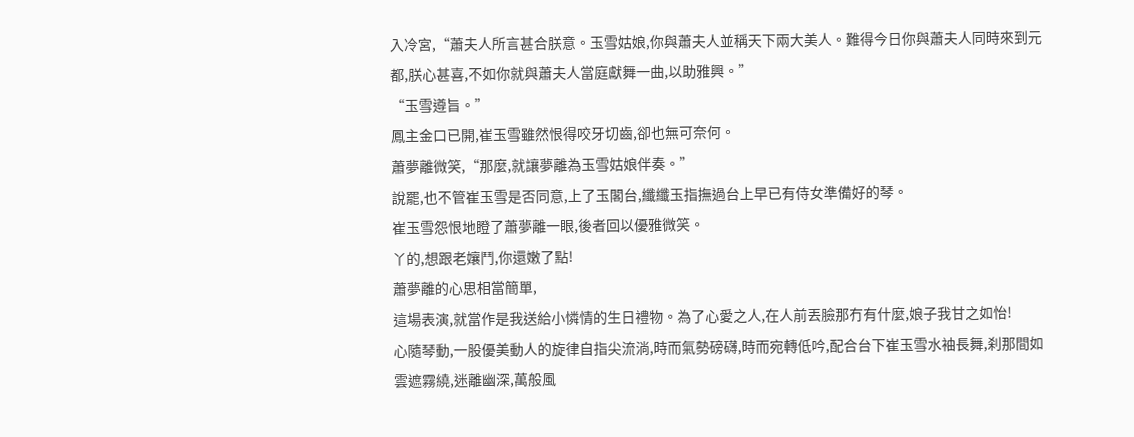入冷宮,“蕭夫人所言甚合朕意。玉雪姑娘,你與蕭夫人並稱天下兩大美人。難得今日你與蕭夫人同時來到元都,朕心甚喜,不如你就與蕭夫人當庭獻舞一曲,以助雅興。”
“玉雪遵旨。”
鳳主金口已開,崔玉雪雖然恨得咬牙切齒,卻也無可奈何。
蕭夢離微笑,“那麼,就讓夢離為玉雪姑娘伴奏。”
說罷,也不管崔玉雪是否同意,上了玉閣台,纖纖玉指撫過台上早已有侍女準備好的琴。
崔玉雪怨恨地瞪了蕭夢離一眼,後者回以優雅微笑。
丫的,想跟老孃鬥,你還嫩了點!
蕭夢離的心思相當簡單,
這場表演,就當作是我送給小憐情的生日禮物。為了心愛之人,在人前丟臉那冇有什麼,娘子我甘之如怡!
心隨琴動,一股優美動人的旋律自指尖流淌,時而氣勢磅礴,時而宛轉低吟,配合台下崔玉雪水袖長舞,刹那間如雲遮霧繞,迷離幽深,萬般風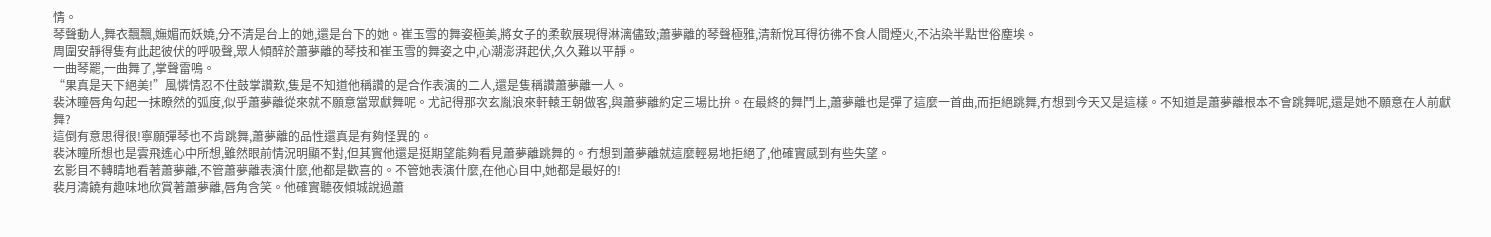情。
琴聲動人,舞衣飄飄,嫵媚而妖嬈,分不清是台上的她,還是台下的她。崔玉雪的舞姿極美,將女子的柔軟展現得淋漓儘致;蕭夢離的琴聲極雅,清新悅耳得彷彿不食人間煙火,不沾染半點世俗塵埃。
周圍安靜得隻有此起彼伏的呼吸聲,眾人傾醉於蕭夢離的琴技和崔玉雪的舞姿之中,心潮澎湃起伏,久久難以平靜。
一曲琴罷,一曲舞了,掌聲雷鳴。
“果真是天下絕美!”風憐情忍不住鼓掌讚歎,隻是不知道他稱讚的是合作表演的二人,還是隻稱讚蕭夢離一人。
裴沐瞳唇角勾起一抹瞭然的弧度,似乎蕭夢離從來就不願意當眾獻舞呢。尤記得那次玄胤浪來軒轅王朝做客,與蕭夢離約定三場比拚。在最終的舞鬥上,蕭夢離也是彈了這麼一首曲,而拒絕跳舞,冇想到今天又是這樣。不知道是蕭夢離根本不會跳舞呢,還是她不願意在人前獻舞?
這倒有意思得很!寧願彈琴也不肯跳舞,蕭夢離的品性還真是有夠怪異的。
裴沐瞳所想也是雲飛遙心中所想,雖然眼前情況明顯不對,但其實他還是挺期望能夠看見蕭夢離跳舞的。冇想到蕭夢離就這麼輕易地拒絕了,他確實感到有些失望。
玄影目不轉睛地看著蕭夢離,不管蕭夢離表演什麼,他都是歡喜的。不管她表演什麼,在他心目中,她都是最好的!
裴月濤饒有趣味地欣賞著蕭夢離,唇角含笑。他確實聽夜傾城說過蕭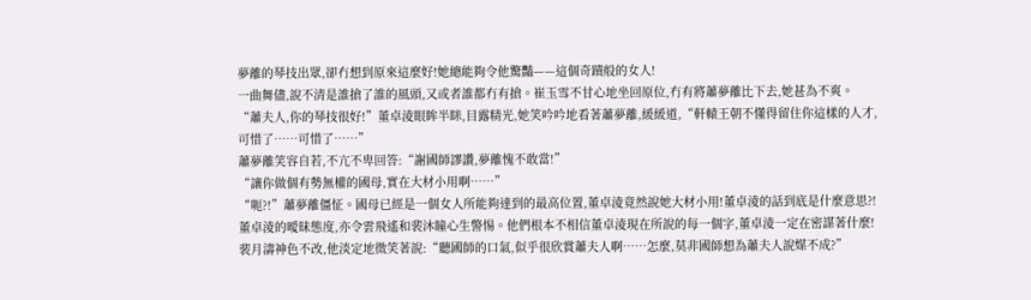夢離的琴技出眾,卻冇想到原來這麼好!她總能夠令他驚豔——這個奇蹟般的女人!
一曲舞儘,說不清是誰搶了誰的風頭,又或者誰都冇有搶。崔玉雪不甘心地坐回原位,冇有將蕭夢離比下去,她甚為不爽。
“蕭夫人,你的琴技很好!”董卓淩眼眸半眯,目露精光,她笑吟吟地看著蕭夢離,緩緩道,“軒轅王朝不懂得留住你這樣的人才,可惜了……可惜了……”
蕭夢離笑容自若,不亢不卑回答:“謝國師謬讚,夢離愧不敢當!”
“讓你做個有勢無權的國母,實在大材小用啊……”
“呃?!”蕭夢離僵怔。國母已經是一個女人所能夠達到的最高位置,董卓淩竟然說她大材小用!董卓淩的話到底是什麼意思?!
董卓淩的曖昧態度,亦令雲飛遙和裴沐瞳心生警惕。他們根本不相信董卓淩現在所說的每一個字,董卓淩一定在密謀著什麼!
裴月濤神色不改,他淡定地微笑著說:“聽國師的口氣,似乎很欣賞蕭夫人啊……怎麼,莫非國師想為蕭夫人說媒不成?”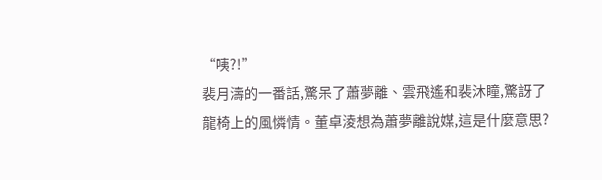“咦?!”
裴月濤的一番話,驚呆了蕭夢離、雲飛遙和裴沐瞳,驚訝了龍椅上的風憐情。董卓淩想為蕭夢離說媒,這是什麼意思?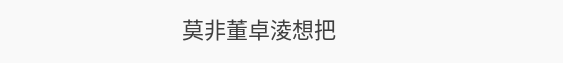莫非董卓淩想把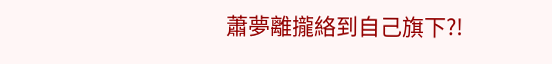蕭夢離攏絡到自己旗下?!